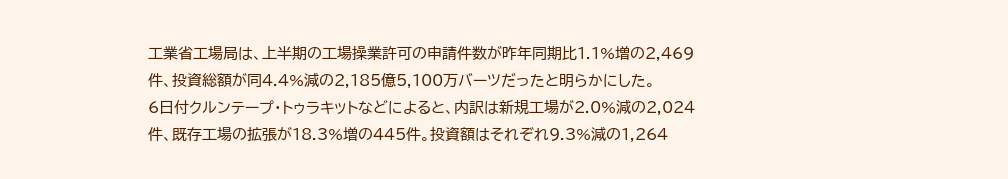工業省工場局は、上半期の工場操業許可の申請件数が昨年同期比1.1%増の2,469件、投資総額が同4.4%減の2,185億5,100万バーツだったと明らかにした。
6日付クルンテープ・トゥラキットなどによると、内訳は新規工場が2.0%減の2,024件、既存工場の拡張が18.3%増の445件。投資額はそれぞれ9.3%減の1,264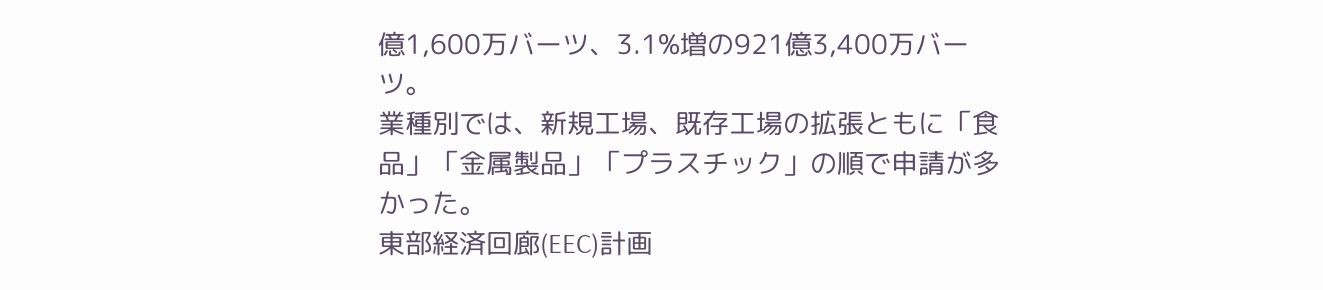億1,600万バーツ、3.1%増の921億3,400万バーツ。
業種別では、新規工場、既存工場の拡張ともに「食品」「金属製品」「プラスチック」の順で申請が多かった。
東部経済回廊(EEC)計画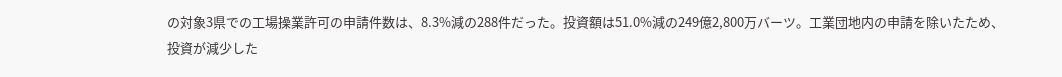の対象3県での工場操業許可の申請件数は、8.3%減の288件だった。投資額は51.0%減の249億2,800万バーツ。工業団地内の申請を除いたため、投資が減少した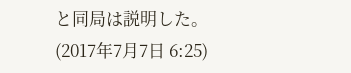と同局は説明した。
(2017年7月7日 6:25)